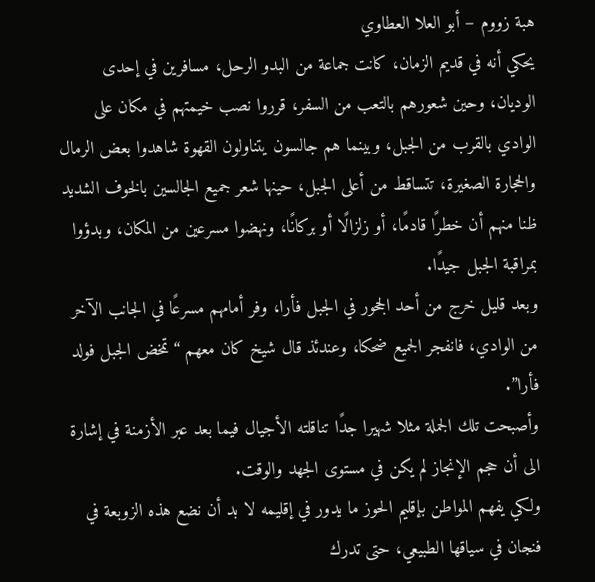هبة زووم – أبو العلا العطاوي
يحكي أنه في قديم الزمان، كانت جماعة من البدو الرحل، مسافرين في إحدى الوديان، وحين شعورهم بالتعب من السفر، قرروا نصب خيمتهم في مكان على الوادي بالقرب من الجبل، وبينما هم جالسون يتناولون القهوة شاهدوا بعض الرمال والحجارة الصغيرة، تتساقط من أعلى الجبل، حينها شعر جميع الجالسين بالخوف الشديد ظنا منهم أن خطرًا قادمًا، أو زلزالًا أو بركانًا، ونهضوا مسرعين من المكان، وبدؤوا بمراقبة الجبل جيدًا.
وبعد قليل خرج من أحد الجحور في الجبل فأرا، وفر أمامهم مسرعًا في الجانب الآخر من الوادي، فانفجر الجميع ضحكا، وعندئذ قال شيخ كان معهم “تمخض الجبل فولد فأرا”.
وأصبحت تلك الجملة مثلا شهيرا جدًا تناقلته الأجيال فيما بعد عبر الأزمنة في إشارة الى أن حجم الإنجاز لم يكن في مستوى الجهد والوقت.
ولكي يفهم المواطن بإقليم الحوز ما يدور في إقليمه لا بد أن نضع هذه الزوبعة في فنجان في سياقها الطبيعي، حتى تدرك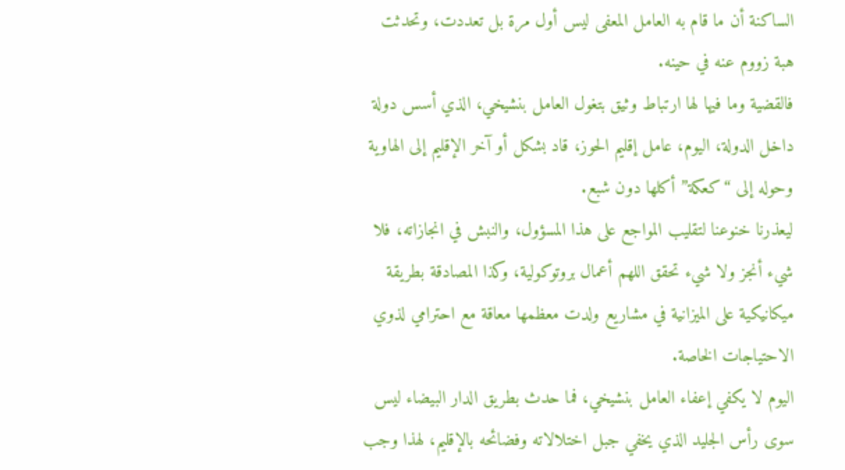الساكنة أن ما قام به العامل المعفى ليس أول مرة بل تعددت، وتحدثت هبة زووم عنه في حينه.
فالقضية وما فيها لها ارتباط وثيق بتغول العامل بنشيخي، الذي أسس دولة داخل الدولة، اليوم، عامل إقليم الحوز، قاد بشكل أو آخر الإقليم إلى الهاوية وحوله إلى “كعكة” أكلها دون شبع.
ليعذرنا خنوعنا لتقليب المواجع على هذا المسؤول، والنبش في انجازاته، فلا شيء أنجز ولا شيء تحقق اللهم أعمال بروتوكولية، وكذا المصادقة بطريقة ميكانيكية على الميزانية في مشاريع ولدت معظمها معاقة مع احترامي لذوي الاحتياجات الخاصة.
اليوم لا يكفي إعفاء العامل بنشيخي، فما حدث بطريق الدار البيضاء ليس سوى رأس الجليد الذي يخفي جبل اختلالاته وفضائحه بالإقليم، لهذا وجب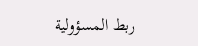ربط المسؤولية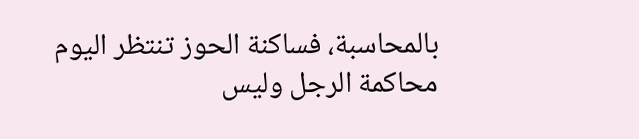بالمحاسبة، فساكنة الحوز تنتظر اليوم محاكمة الرجل وليس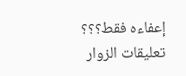إعفاءه فقط؟؟؟
تعليقات الزوار